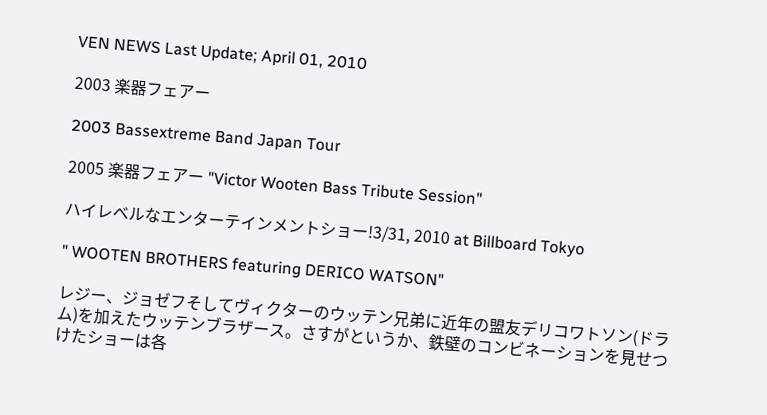VEN NEWS Last Update; April 01, 2010

2003 楽器フェアー

2003 Bassextreme Band Japan Tour

2005 楽器フェアー "Victor Wooten Bass Tribute Session"

ハイレベルなエンターテインメントショー!3/31, 2010 at Billboard Tokyo

" WOOTEN BROTHERS featuring DERICO WATSON"

レジー、ジョゼフそしてヴィクターのウッテン兄弟に近年の盟友デリコワトソン(ドラム)を加えたウッテンブラザース。さすがというか、鉄壁のコンビネーションを見せつけたショーは各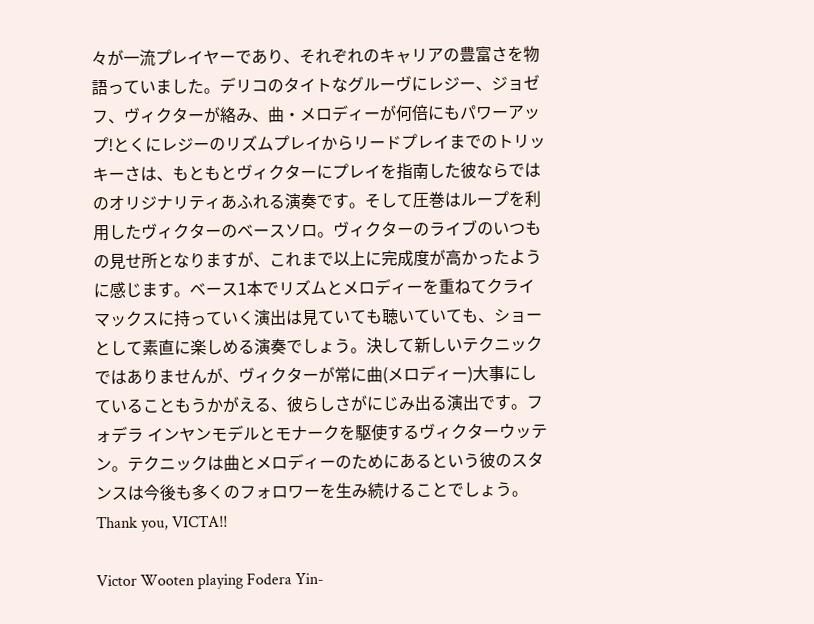々が一流プレイヤーであり、それぞれのキャリアの豊富さを物語っていました。デリコのタイトなグルーヴにレジー、ジョゼフ、ヴィクターが絡み、曲・メロディーが何倍にもパワーアップ!とくにレジーのリズムプレイからリードプレイまでのトリッキーさは、もともとヴィクターにプレイを指南した彼ならではのオリジナリティあふれる演奏です。そして圧巻はループを利用したヴィクターのベースソロ。ヴィクターのライブのいつもの見せ所となりますが、これまで以上に完成度が高かったように感じます。ベース1本でリズムとメロディーを重ねてクライマックスに持っていく演出は見ていても聴いていても、ショーとして素直に楽しめる演奏でしょう。決して新しいテクニックではありませんが、ヴィクターが常に曲(メロディー)大事にしていることもうかがえる、彼らしさがにじみ出る演出です。フォデラ インヤンモデルとモナークを駆使するヴィクターウッテン。テクニックは曲とメロディーのためにあるという彼のスタンスは今後も多くのフォロワーを生み続けることでしょう。Thank you, VICTA!!

Victor Wooten playing Fodera Yin-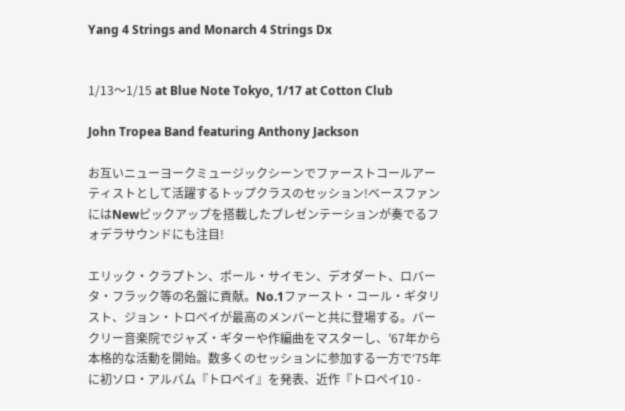Yang 4 Strings and Monarch 4 Strings Dx


1/13〜1/15 at Blue Note Tokyo, 1/17 at Cotton Club

John Tropea Band featuring Anthony Jackson

お互いニューヨークミュージックシーンでファーストコールアーティストとして活躍するトップクラスのセッション!ベースファンにはNewピックアップを搭載したプレゼンテーションが奏でるフォデラサウンドにも注目!

エリック・クラプトン、ポール・サイモン、デオダート、ロバータ・フラック等の名盤に貢献。No.1ファースト・コール・ギタリスト、ジョン・トロペイが最高のメンバーと共に登場する。バークリー音楽院でジャズ・ギターや作編曲をマスターし、’67年から本格的な活動を開始。数多くのセッションに参加する一方で‘75年に初ソロ・アルバム『トロペイ』を発表、近作『トロペイ10 -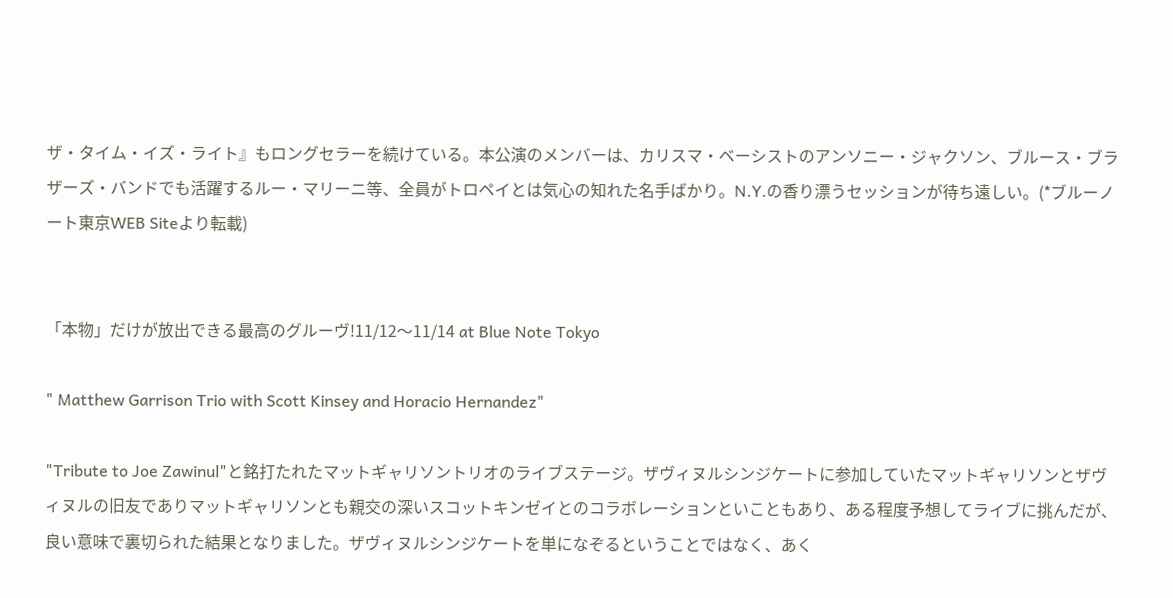ザ・タイム・イズ・ライト』もロングセラーを続けている。本公演のメンバーは、カリスマ・ベーシストのアンソニー・ジャクソン、ブルース・ブラザーズ・バンドでも活躍するルー・マリーニ等、全員がトロペイとは気心の知れた名手ばかり。N.Y.の香り漂うセッションが待ち遠しい。(*ブルーノート東京WEB Siteより転載)


「本物」だけが放出できる最高のグルーヴ!11/12〜11/14 at Blue Note Tokyo

" Matthew Garrison Trio with Scott Kinsey and Horacio Hernandez"

"Tribute to Joe Zawinul"と銘打たれたマットギャリソントリオのライブステージ。ザヴィヌルシンジケートに参加していたマットギャリソンとザヴィヌルの旧友でありマットギャリソンとも親交の深いスコットキンゼイとのコラボレーションといこともあり、ある程度予想してライブに挑んだが、良い意味で裏切られた結果となりました。ザヴィヌルシンジケートを単になぞるということではなく、あく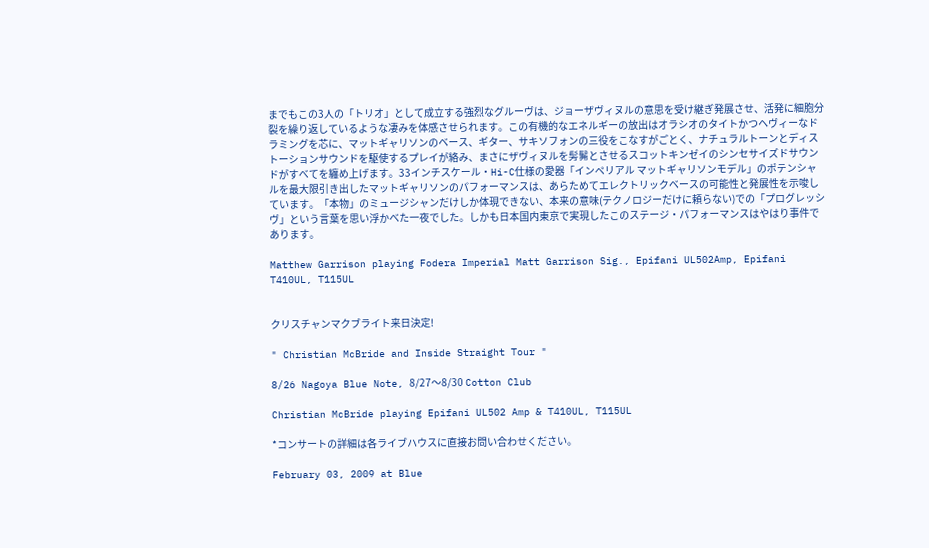までもこの3人の「トリオ」として成立する強烈なグルーヴは、ジョーザヴィヌルの意思を受け継ぎ発展させ、活発に細胞分裂を繰り返しているような凄みを体感させられます。この有機的なエネルギーの放出はオラシオのタイトかつヘヴィーなドラミングを芯に、マットギャリソンのベース、ギター、サキソフォンの三役をこなすがごとく、ナチュラルトーンとディストーションサウンドを駆使するプレイが絡み、まさにザヴィヌルを髣髴とさせるスコットキンゼイのシンセサイズドサウンドがすべてを纏め上げます。33インチスケール・Hi-C仕様の愛器「インペリアル マットギャリソンモデル」のポテンシャルを最大限引き出したマットギャリソンのパフォーマンスは、あらためてエレクトリックベースの可能性と発展性を示唆しています。「本物」のミュージシャンだけしか体現できない、本来の意味(テクノロジーだけに頼らない)での「プログレッシヴ」という言葉を思い浮かべた一夜でした。しかも日本国内東京で実現したこのステージ・パフォーマンスはやはり事件であります。

Matthew Garrison playing Fodera Imperial Matt Garrison Sig., Epifani UL502Amp, Epifani T410UL, T115UL


クリスチャンマクブライト来日決定!

" Christian McBride and Inside Straight Tour "

8/26 Nagoya Blue Note, 8/27〜8/30 Cotton Club

Christian McBride playing Epifani UL502 Amp & T410UL, T115UL

*コンサートの詳細は各ライブハウスに直接お問い合わせください。

February 03, 2009 at Blue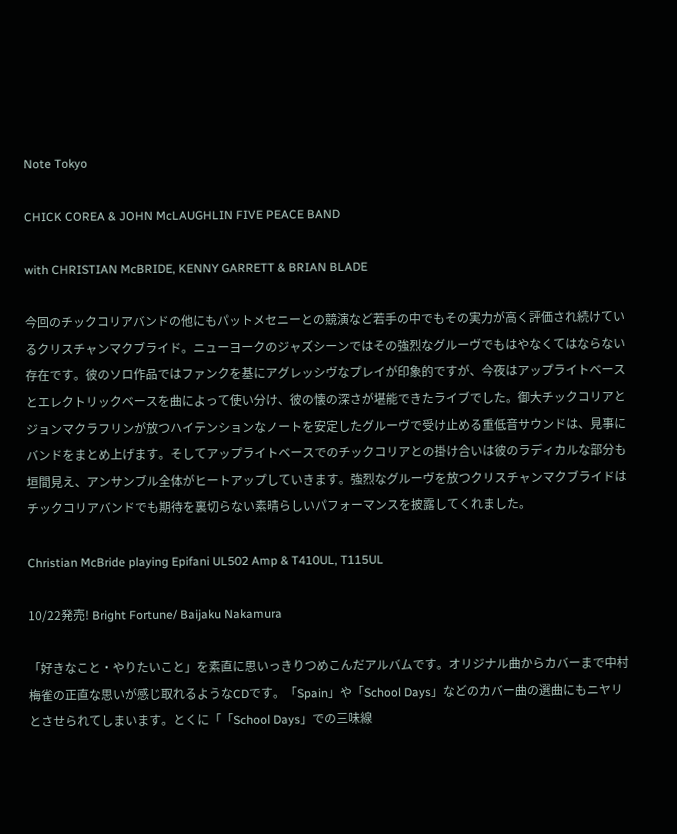Note Tokyo

CHICK COREA & JOHN McLAUGHLIN FIVE PEACE BAND

with CHRISTIAN McBRIDE, KENNY GARRETT & BRIAN BLADE

今回のチックコリアバンドの他にもパットメセニーとの競演など若手の中でもその実力が高く評価され続けているクリスチャンマクブライド。ニューヨークのジャズシーンではその強烈なグルーヴでもはやなくてはならない存在です。彼のソロ作品ではファンクを基にアグレッシヴなプレイが印象的ですが、今夜はアップライトベースとエレクトリックベースを曲によって使い分け、彼の懐の深さが堪能できたライブでした。御大チックコリアとジョンマクラフリンが放つハイテンションなノートを安定したグルーヴで受け止める重低音サウンドは、見事にバンドをまとめ上げます。そしてアップライトベースでのチックコリアとの掛け合いは彼のラディカルな部分も垣間見え、アンサンブル全体がヒートアップしていきます。強烈なグルーヴを放つクリスチャンマクブライドはチックコリアバンドでも期待を裏切らない素晴らしいパフォーマンスを披露してくれました。

Christian McBride playing Epifani UL502 Amp & T410UL, T115UL

10/22発売! Bright Fortune/ Baijaku Nakamura

「好きなこと・やりたいこと」を素直に思いっきりつめこんだアルバムです。オリジナル曲からカバーまで中村梅雀の正直な思いが感じ取れるようなCDです。「Spain」や「School Days」などのカバー曲の選曲にもニヤリとさせられてしまいます。とくに「「School Days」での三味線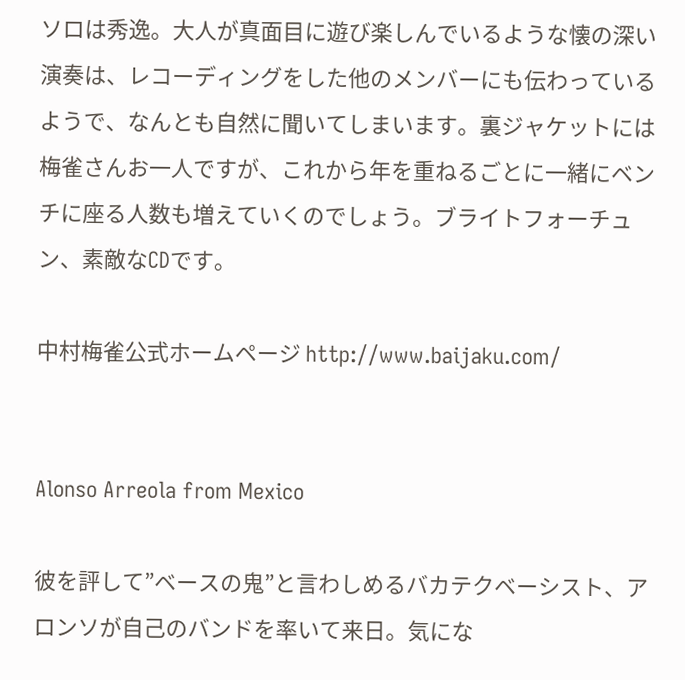ソロは秀逸。大人が真面目に遊び楽しんでいるような懐の深い演奏は、レコーディングをした他のメンバーにも伝わっているようで、なんとも自然に聞いてしまいます。裏ジャケットには梅雀さんお一人ですが、これから年を重ねるごとに一緒にベンチに座る人数も増えていくのでしょう。ブライトフォーチュン、素敵なCDです。

中村梅雀公式ホームページ http://www.baijaku.com/


Alonso Arreola from Mexico

彼を評して”ベースの鬼”と言わしめるバカテクベーシスト、アロンソが自己のバンドを率いて来日。気にな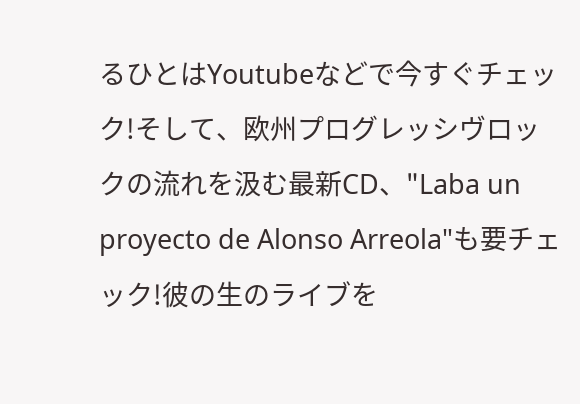るひとはYoutubeなどで今すぐチェック!そして、欧州プログレッシヴロックの流れを汲む最新CD、"Laba un proyecto de Alonso Arreola"も要チェック!彼の生のライブを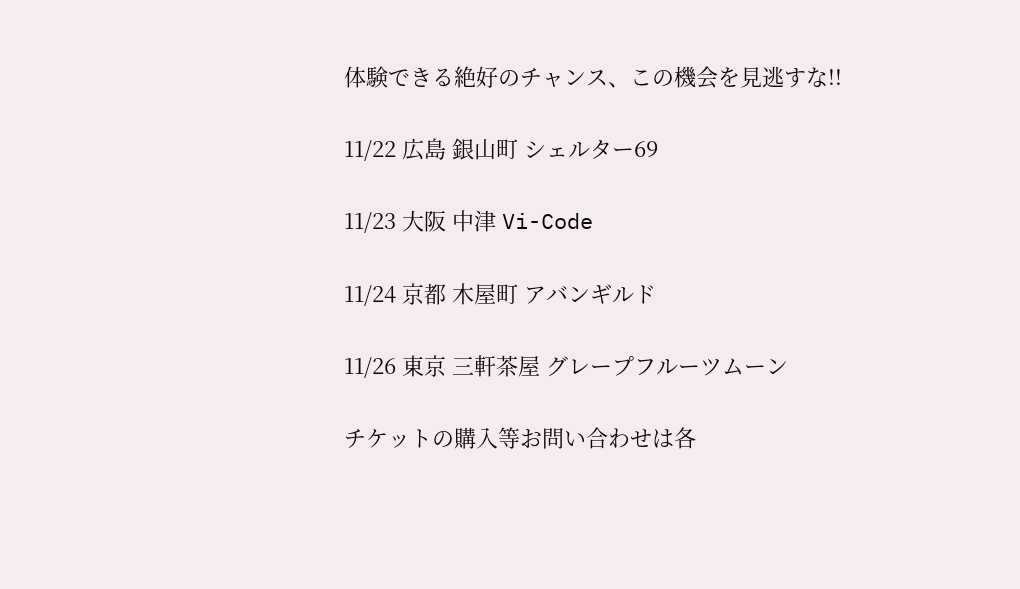体験できる絶好のチャンス、この機会を見逃すな!!

11/22 広島 銀山町 シェルター69

11/23 大阪 中津 Vi-Code

11/24 京都 木屋町 アバンギルド

11/26 東京 三軒茶屋 グレープフルーツムーン

チケットの購入等お問い合わせは各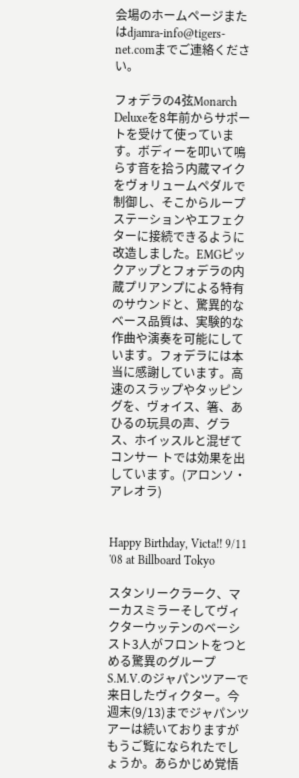会場のホームページまたはdjamra-info@tigers-net.comまでご連絡ください。

フォデラの4弦Monarch Deluxeを8年前からサポートを受けて使っています。ボディーを叩いて鳴らす音を拾う内蔵マイクをヴォリュームペダルで制御し、そこからループステーションやエフェクターに接続できるように改造しました。EMGピックアップとフォデラの内蔵プリアンプによる特有のサウンドと、驚異的なベース品質は、実験的な作曲や演奏を可能にしています。フォデラには本当に感謝しています。高速のスラップやタッピングを、ヴォイス、箸、あひるの玩具の声、グラス、ホイッスルと混ぜてコンサー トでは効果を出しています。(アロンソ・アレオラ)


Happy Birthday, Victa!! 9/11 '08 at Billboard Tokyo

スタンリークラーク、マーカスミラーそしてヴィクターウッテンのベーシスト3人がフロントをつとめる驚異のグループ S.M.V.のジャパンツアーで来日したヴィクター。今週末(9/13)までジャパンツアーは続いておりますがもうご覧になられたでしょうか。あらかじめ覚悟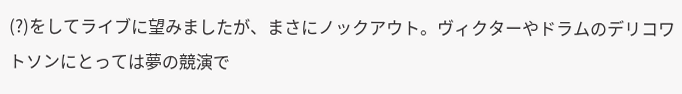(?)をしてライブに望みましたが、まさにノックアウト。ヴィクターやドラムのデリコワトソンにとっては夢の競演で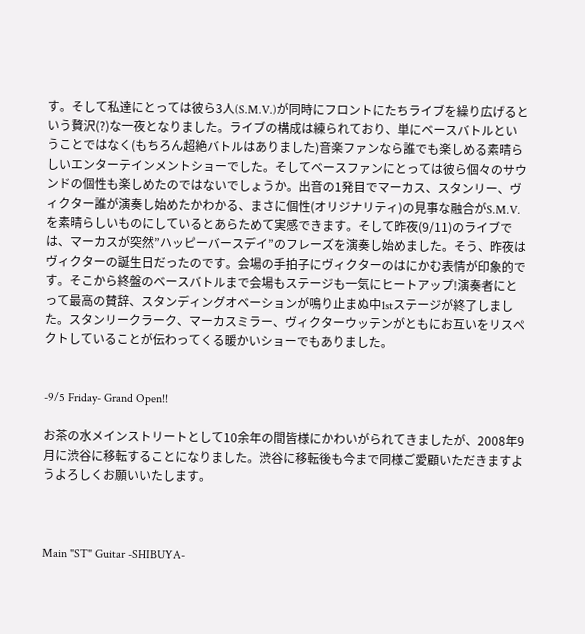す。そして私達にとっては彼ら3人(S.M.V.)が同時にフロントにたちライブを繰り広げるという贅沢(?)な一夜となりました。ライブの構成は練られており、単にベースバトルということではなく(もちろん超絶バトルはありました)音楽ファンなら誰でも楽しめる素晴らしいエンターテインメントショーでした。そしてベースファンにとっては彼ら個々のサウンドの個性も楽しめたのではないでしょうか。出音の1発目でマーカス、スタンリー、ヴィクター誰が演奏し始めたかわかる、まさに個性(オリジナリティ)の見事な融合がS.M.V.を素晴らしいものにしているとあらためて実感できます。そして昨夜(9/11)のライブでは、マーカスが突然”ハッピーバースデイ”のフレーズを演奏し始めました。そう、昨夜はヴィクターの誕生日だったのです。会場の手拍子にヴィクターのはにかむ表情が印象的です。そこから終盤のベースバトルまで会場もステージも一気にヒートアップ!演奏者にとって最高の賛辞、スタンディングオベーションが鳴り止まぬ中1stステージが終了しました。スタンリークラーク、マーカスミラー、ヴィクターウッテンがともにお互いをリスペクトしていることが伝わってくる暖かいショーでもありました。


-9/5 Friday- Grand Open!!

お茶の水メインストリートとして10余年の間皆様にかわいがられてきましたが、2008年9月に渋谷に移転することになりました。渋谷に移転後も今まで同様ご愛顧いただきますようよろしくお願いいたします。



Main "ST" Guitar -SHIBUYA-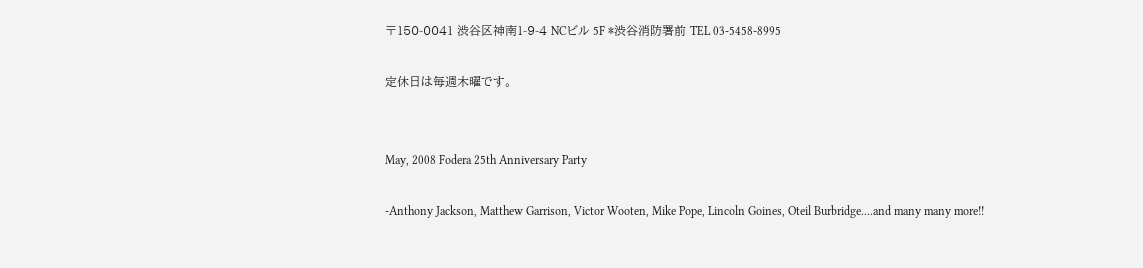〒150-0041 渋谷区神南1-9-4 NCビル 5F *渋谷消防署前 TEL 03-5458-8995

定休日は毎週木曜です。


May, 2008 Fodera 25th Anniversary Party

-Anthony Jackson, Matthew Garrison, Victor Wooten, Mike Pope, Lincoln Goines, Oteil Burbridge....and many many more!!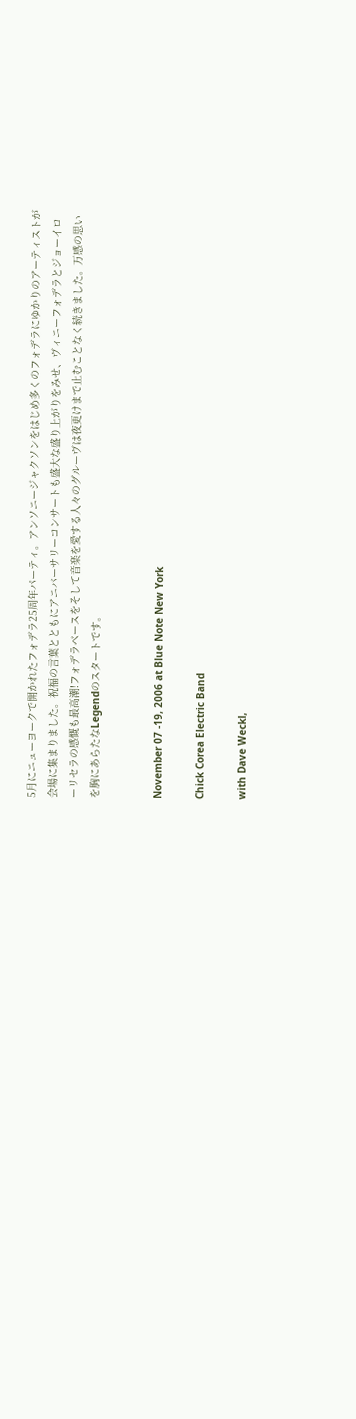5月にニューヨークで開かれたフォデラ25周年パーティ。アンソニージャクソンをはじめ多くのフォデラにゆかりのアーティストが会場に集まりました。祝福の言葉とともにアニバーサリーコンサートも盛大な盛り上がりをみせ、ヴィニーフォデラとジョーイローリセラの感慨も最高潮!フォデラベースをそして音楽を愛する人々のグルーヴは夜更けまで止むことなく続きました。万感の思いを胸にあらたなLegendのスタートです。


November 07 -19, 2006 at Blue Note New York

Chick Corea Electric Band

with Dave Weckl,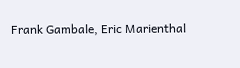Frank Gambale, Eric Marienthal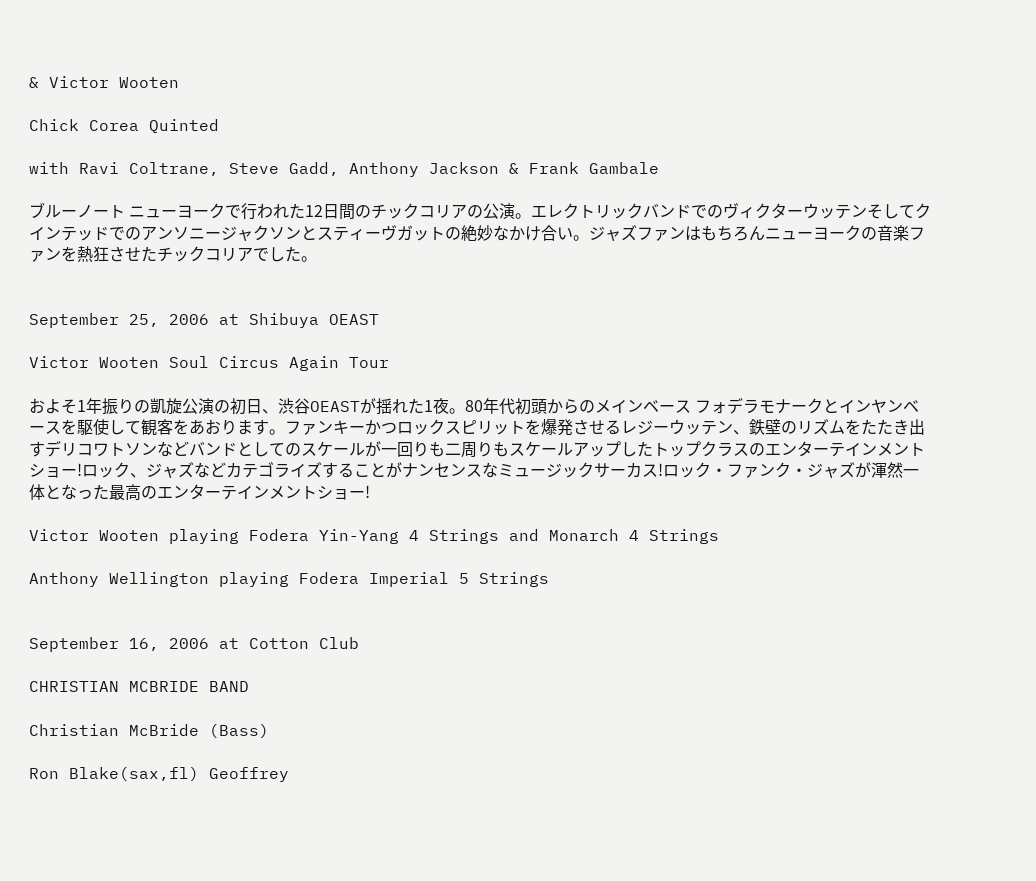& Victor Wooten

Chick Corea Quinted

with Ravi Coltrane, Steve Gadd, Anthony Jackson & Frank Gambale

ブルーノート ニューヨークで行われた12日間のチックコリアの公演。エレクトリックバンドでのヴィクターウッテンそしてクインテッドでのアンソニージャクソンとスティーヴガットの絶妙なかけ合い。ジャズファンはもちろんニューヨークの音楽ファンを熱狂させたチックコリアでした。


September 25, 2006 at Shibuya OEAST

Victor Wooten Soul Circus Again Tour

およそ1年振りの凱旋公演の初日、渋谷OEASTが揺れた1夜。80年代初頭からのメインベース フォデラモナークとインヤンベースを駆使して観客をあおります。ファンキーかつロックスピリットを爆発させるレジーウッテン、鉄壁のリズムをたたき出すデリコワトソンなどバンドとしてのスケールが一回りも二周りもスケールアップしたトップクラスのエンターテインメントショー!ロック、ジャズなどカテゴライズすることがナンセンスなミュージックサーカス!ロック・ファンク・ジャズが渾然一体となった最高のエンターテインメントショー!

Victor Wooten playing Fodera Yin-Yang 4 Strings and Monarch 4 Strings

Anthony Wellington playing Fodera Imperial 5 Strings


September 16, 2006 at Cotton Club

CHRISTIAN MCBRIDE BAND

Christian McBride (Bass)

Ron Blake(sax,fl) Geoffrey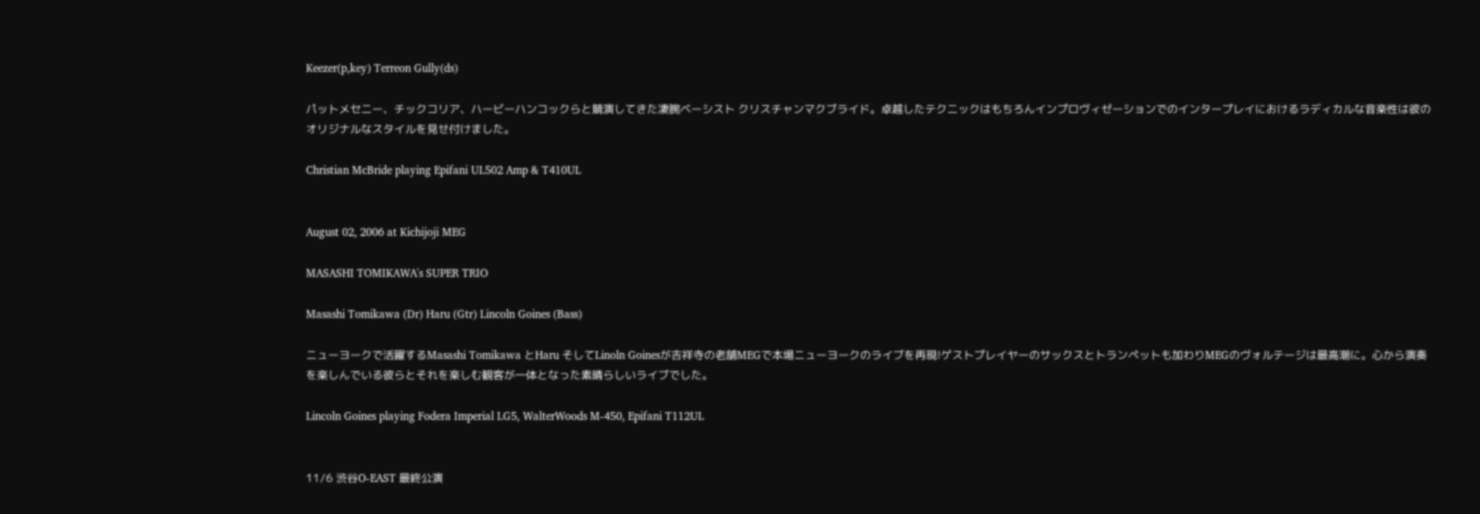Keezer(p,key) Terreon Gully(ds)

パットメセニー、チックコリア、ハービーハンコックらと競演してきた凄腕ベーシスト クリスチャンマクブライド。卓越したテクニックはもちろんインプロヴィゼーションでのインタープレイにおけるラディカルな音楽性は彼のオリジナルなスタイルを見せ付けました。

Christian McBride playing Epifani UL502 Amp & T410UL


August 02, 2006 at Kichijoji MEG

MASASHI TOMIKAWA's SUPER TRIO

Masashi Tomikawa (Dr) Haru (Gtr) Lincoln Goines (Bass)

ニューヨークで活躍するMasashi Tomikawa とHaru そしてLinoln Goinesが吉祥寺の老舗MEGで本場ニューヨークのライブを再現!ゲストプレイヤーのサックスとトランペットも加わりMEGのヴォルテージは最高潮に。心から演奏を楽しんでいる彼らとそれを楽しむ観客が一体となった素晴らしいライブでした。

Lincoln Goines playing Fodera Imperial LG5, WalterWoods M-450, Epifani T112UL


11/6 渋谷O-EAST 最終公演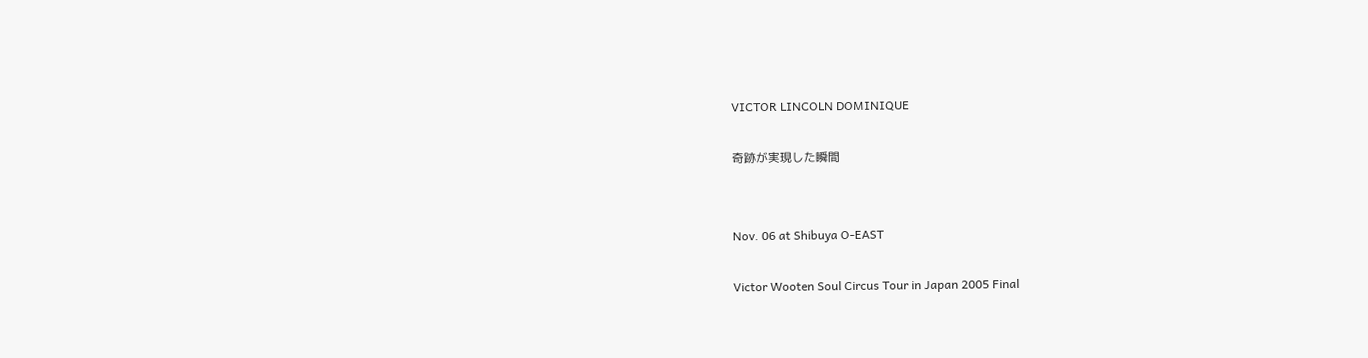VICTOR LINCOLN DOMINIQUE

奇跡が実現した瞬間


Nov. 06 at Shibuya O-EAST

Victor Wooten Soul Circus Tour in Japan 2005 Final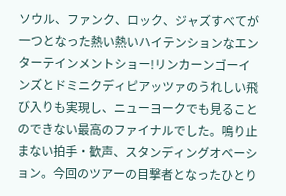ソウル、ファンク、ロック、ジャズすべてが一つとなった熱い熱いハイテンションなエンターテインメントショー!リンカーンゴーインズとドミニクディピアッツァのうれしい飛び入りも実現し、ニューヨークでも見ることのできない最高のファイナルでした。鳴り止まない拍手・歓声、スタンディングオベーション。今回のツアーの目撃者となったひとり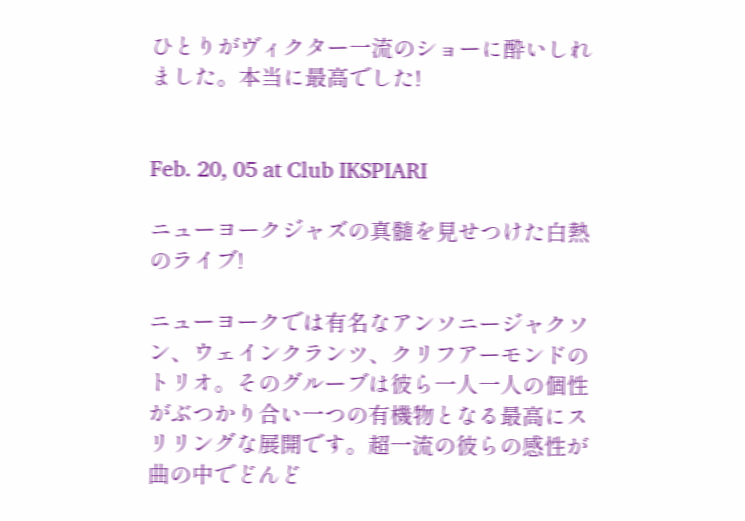ひとりがヴィクター一流のショーに酔いしれました。本当に最高でした!


Feb. 20, 05 at Club IKSPIARI

ニューヨークジャズの真髄を見せつけた白熱のライブ!

ニューヨークでは有名なアンソニージャクソン、ウェインクランツ、クリフアーモンドのトリオ。そのグルーブは彼ら一人一人の個性がぶつかり合い一つの有機物となる最高にスリリングな展開です。超一流の彼らの感性が曲の中でどんど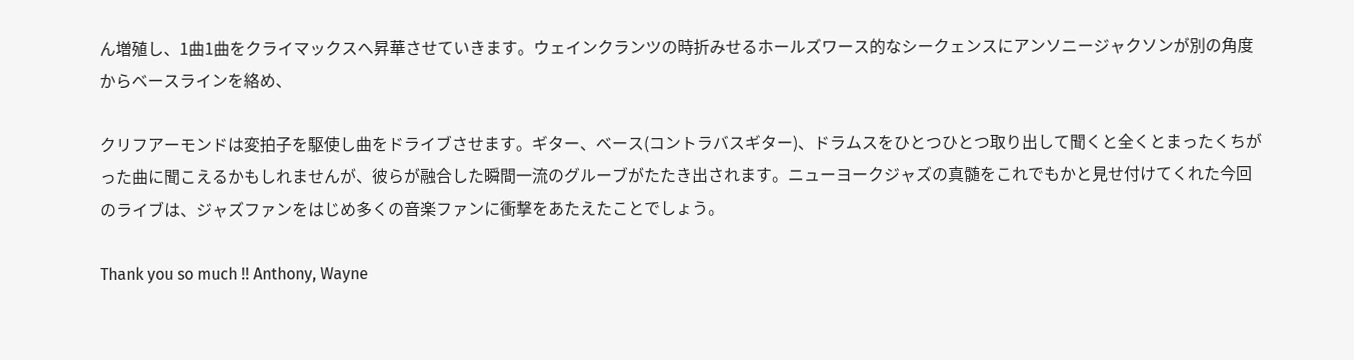ん増殖し、1曲1曲をクライマックスへ昇華させていきます。ウェインクランツの時折みせるホールズワース的なシークェンスにアンソニージャクソンが別の角度からベースラインを絡め、

クリフアーモンドは変拍子を駆使し曲をドライブさせます。ギター、ベース(コントラバスギター)、ドラムスをひとつひとつ取り出して聞くと全くとまったくちがった曲に聞こえるかもしれませんが、彼らが融合した瞬間一流のグルーブがたたき出されます。ニューヨークジャズの真髄をこれでもかと見せ付けてくれた今回のライブは、ジャズファンをはじめ多くの音楽ファンに衝撃をあたえたことでしょう。

Thank you so much !! Anthony, Wayne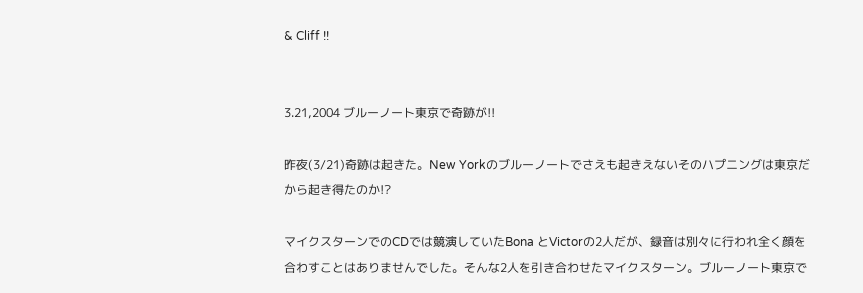& Cliff !!


3.21,2004 ブルーノート東京で奇跡が!!

昨夜(3/21)奇跡は起きた。New Yorkのブルーノートでさえも起きえないそのハプニングは東京だから起き得たのか!?

マイクスターンでのCDでは競演していたBona とVictorの2人だが、録音は別々に行われ全く顔を合わすことはありませんでした。そんな2人を引き合わせたマイクスターン。ブルーノート東京で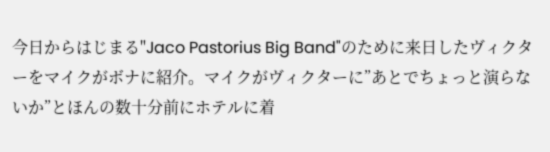今日からはじまる"Jaco Pastorius Big Band"のために来日したヴィクターをマイクがボナに紹介。マイクがヴィクターに”あとでちょっと演らないか”とほんの数十分前にホテルに着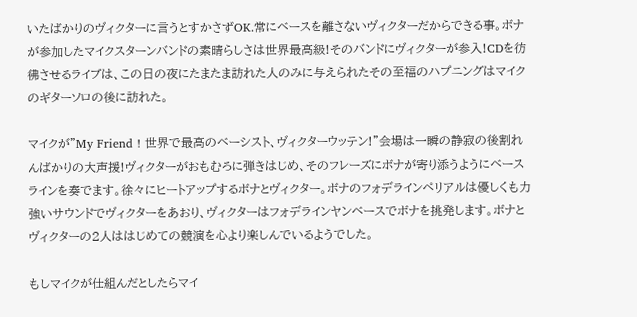いたばかりのヴィクターに言うとすかさずOK.常にベースを離さないヴィクターだからできる事。ボナが参加したマイクスターンバンドの素晴らしさは世界最高級!そのバンドにヴィクターが参入!CDを彷彿させるライブは、この日の夜にたまたま訪れた人のみに与えられたその至福のハプニングはマイクのギターソロの後に訪れた。

マイクが"My Friend ! 世界で最高のベーシスト、ヴィクターウッテン!”会場は一瞬の静寂の後割れんばかりの大声援!ヴィクターがおもむろに弾きはじめ、そのフレーズにボナが寄り添うようにベースラインを奏でます。徐々にヒートアップするボナとヴィクター。ボナのフォデラインペリアルは優しくも力強いサウンドでヴィクターをあおり、ヴィクターはフォデラインヤンベースでボナを挑発します。ボナとヴィクターの2人ははじめての競演を心より楽しんでいるようでした。

もしマイクが仕組んだとしたらマイ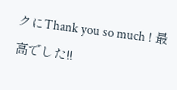クにThank you so much ! 最高でした!!